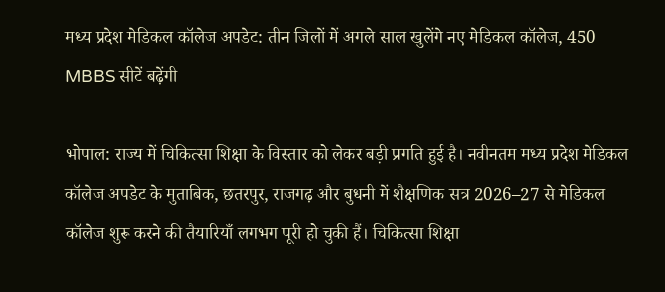मध्य प्रदेश मेडिकल कॉलेज अपडेट: तीन जिलों में अगले साल खुलेंगे नए मेडिकल कॉलेज, 450 MBBS सीटें बढ़ेंगी

भोपाल: राज्य में चिकित्सा शिक्षा के विस्तार को लेकर बड़ी प्रगति हुई है। नवीनतम मध्य प्रदेश मेडिकल कॉलेज अपडेट के मुताबिक, छतरपुर, राजगढ़ और बुधनी में शैक्षणिक सत्र 2026–27 से मेडिकल कॉलेज शुरू करने की तैयारियाँ लगभग पूरी हो चुकी हैं। चिकित्सा शिक्षा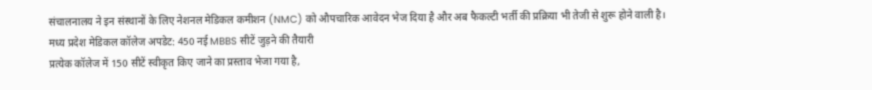संचालनालय ने इन संस्थानों के लिए नेशनल मेडिकल कमीशन (NMC) को औपचारिक आवेदन भेज दिया है और अब फैकल्टी भर्ती की प्रक्रिया भी तेजी से शुरू होने वाली है।
मध्य प्रदेश मेडिकल कॉलेज अपडेट: 450 नई MBBS सीटें जुड़ने की तैयारी
प्रत्येक कॉलेज में 150 सीटें स्वीकृत किए जाने का प्रस्ताव भेजा गया है,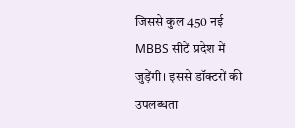जिससे कुल 450 नई MBBS सीटें प्रदेश में जुड़ेंगी। इससे डॉक्टरों की उपलब्धता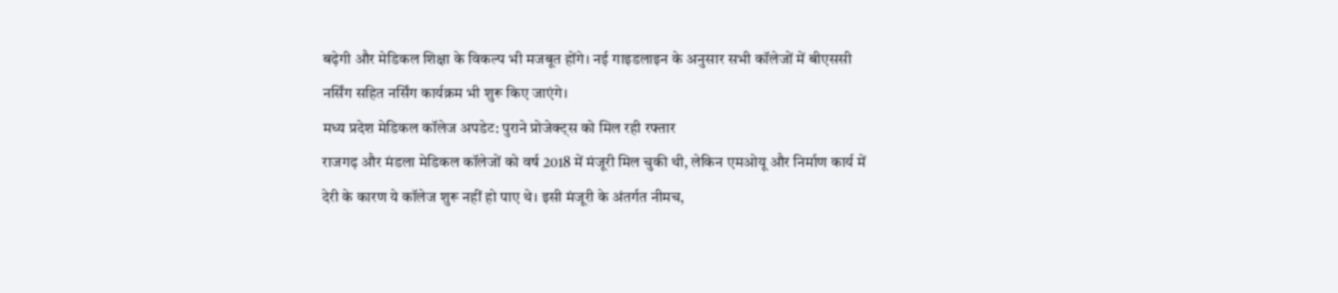बढ़ेगी और मेडिकल शिक्षा के विकल्प भी मजबूत होंगे। नई गाइडलाइन के अनुसार सभी कॉलेजों में बीएससी नर्सिंग सहित नर्सिंग कार्यक्रम भी शुरू किए जाएंगे।
मध्य प्रदेश मेडिकल कॉलेज अपडेट: पुराने प्रोजेक्ट्स को मिल रही रफ्तार
राजगढ़ और मंडला मेडिकल कॉलेजों को वर्ष 2018 में मंजूरी मिल चुकी थी, लेकिन एमओयू और निर्माण कार्य में देरी के कारण ये कॉलेज शुरू नहीं हो पाए थे। इसी मंजूरी के अंतर्गत नीमच,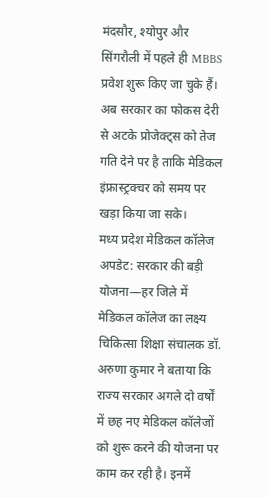मंदसौर, श्योपुर और सिंगरौली में पहले ही MBBS प्रवेश शुरू किए जा चुके हैं। अब सरकार का फोकस देरी से अटके प्रोजेक्ट्स को तेज गति देने पर है ताकि मेडिकल इंफ्रास्ट्रक्चर को समय पर खड़ा किया जा सके।
मध्य प्रदेश मेडिकल कॉलेज अपडेट: सरकार की बड़ी योजना—हर जिले में मेडिकल कॉलेज का लक्ष्य
चिकित्सा शिक्षा संचालक डॉ. अरुणा कुमार ने बताया कि राज्य सरकार अगले दो वर्षों में छह नए मेडिकल कॉलेजों को शुरू करने की योजना पर काम कर रही है। इनमें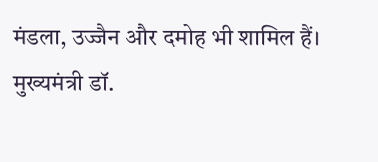मंडला, उज्जैन और दमोह भी शामिल हैं।
मुख्यमंत्री डॉ.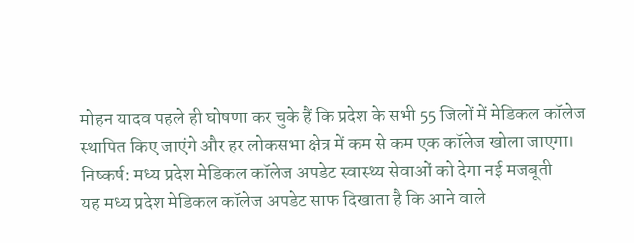मोहन यादव पहले ही घोषणा कर चुके हैं कि प्रदेश के सभी 55 जिलों में मेडिकल कॉलेज स्थापित किए जाएंगे और हर लोकसभा क्षेत्र में कम से कम एक कॉलेज खोला जाएगा।
निष्कर्ष: मध्य प्रदेश मेडिकल कॉलेज अपडेट स्वास्थ्य सेवाओं को देगा नई मजबूती
यह मध्य प्रदेश मेडिकल कॉलेज अपडेट साफ दिखाता है कि आने वाले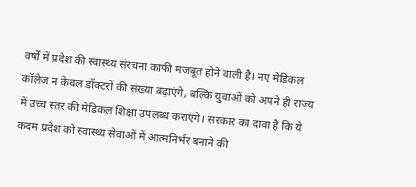वर्षों में प्रदेश की स्वास्थ्य संरचना काफी मजबूत होने वाली है। नए मेडिकल कॉलेज न केवल डॉक्टरों की संख्या बढ़ाएंगे, बल्कि युवाओं को अपने ही राज्य में उच्च स्तर की मेडिकल शिक्षा उपलब्ध कराएंगे। सरकार का दावा है कि ये कदम प्रदेश को स्वास्थ्य सेवाओं में आत्मनिर्भर बनाने की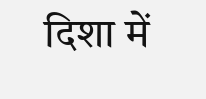दिशा में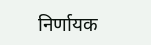निर्णायक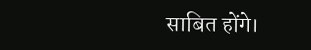साबित होंगे।